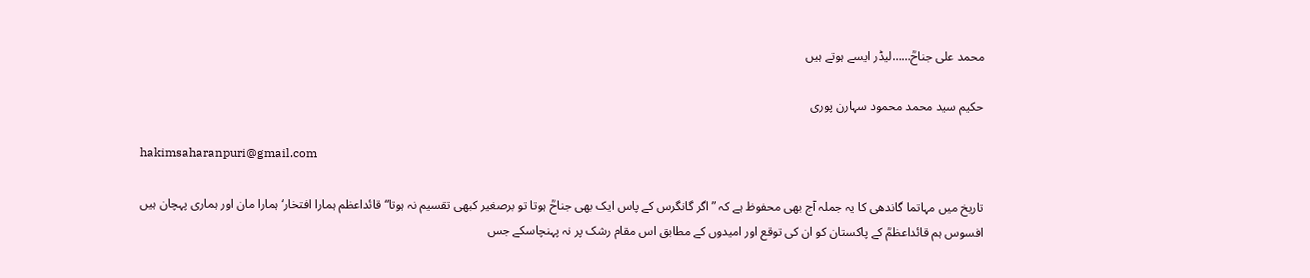محمد علی جناحؒ……لیڈر ایسے ہوتے ہیں

حکیم سید محمد محمود سہارن پوری

hakimsaharanpuri@gmail.com

تاریخ میں مہاتما گاندھی کا یہ جملہ آج بھی محفوظ ہے کہ ”اگر گانگرس کے پاس ایک بھی جناحؒ ہوتا تو برصغیر کبھی تقسیم نہ ہوتا“ قائداعظم ہمارا افتخار‘ ہمارا مان اور ہماری پہچان ہیں افسوس ہم قائداعظمؒ کے پاکستان کو ان کی توقع اور امیدوں کے مطابق اس مقام رشک پر نہ پہنچاسکے جس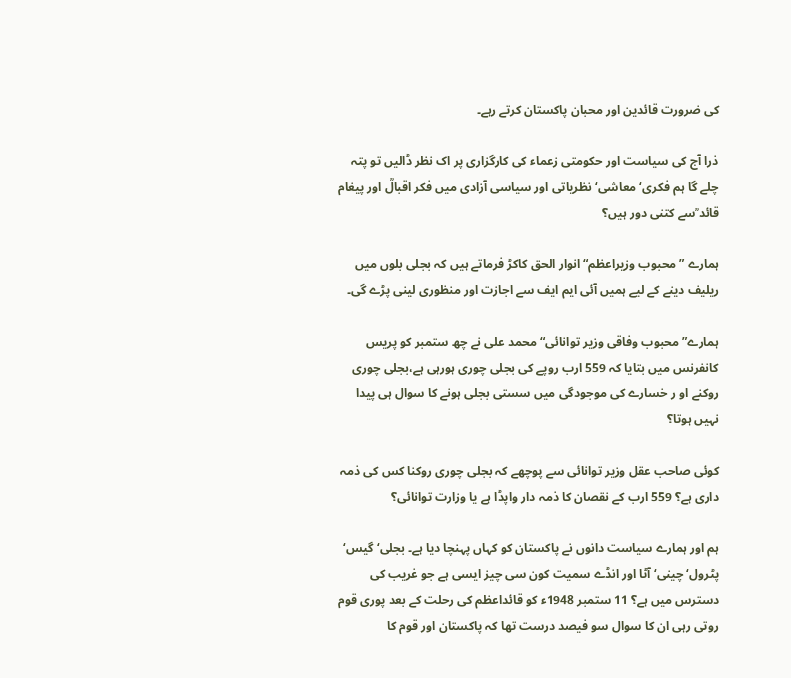کی ضرورت قائدین اور محبان پاکستان کرتے رہے۔

ذرا آج کی سیاست اور حکومتی زعماء کی کارگزاری پر اک نظر ڈالیں تو پتہ چلے گا ہم فکری‘ معاشی‘ نظریاتی اور سیاسی آزادی میں فکر اقبالؒ اور پیغام قائد ؒسے کتنی دور ہیں؟

ہمارے ”محبوب وزیراعظم“انوار الحق کاکڑ فرماتے ہیں کہ بجلی بلوں میں ریلیف دینے کے لیے ہمیں آئی ایم ایف سے اجازت اور منظوری لینی پڑے گی۔

ہمارے”محبوب وفاقی وزیر توانائی“ محمد علی نے چھ ستمبر کو پریس کانفرنس میں بتایا کہ 559 ارب روپے کی بجلی چوری ہورہی ہے،بجلی چوری روکنے او ر خسارے کی موجودگی میں سستی بجلی ہونے کا سوال ہی پیدا نہیں ہوتا؟

کوئی صاحب عقل وزیر توانائی سے پوچھے کہ بجلی چوری روکنا کس کی ذمہ داری ہے؟ 559 ارب کے نقصان کا ذمہ دار واپڈا ہے یا وزارت توانائی؟

ہم اور ہمارے سیاست دانوں نے پاکستان کو کہاں پہنچا دیا ہے۔ بجلی‘ گیس‘ پٹرول‘ چینی‘آٹا اور انڈے سمیت کون سی چیز ایسی ہے جو غریب کی دسترس میں ہے؟ 11 ستمبر 1948ء کو قائداعظم کی رحلت کے بعد پوری قوم روتی رہی ان کا سوال سو فیصد درست تھا کہ پاکستان اور قوم کا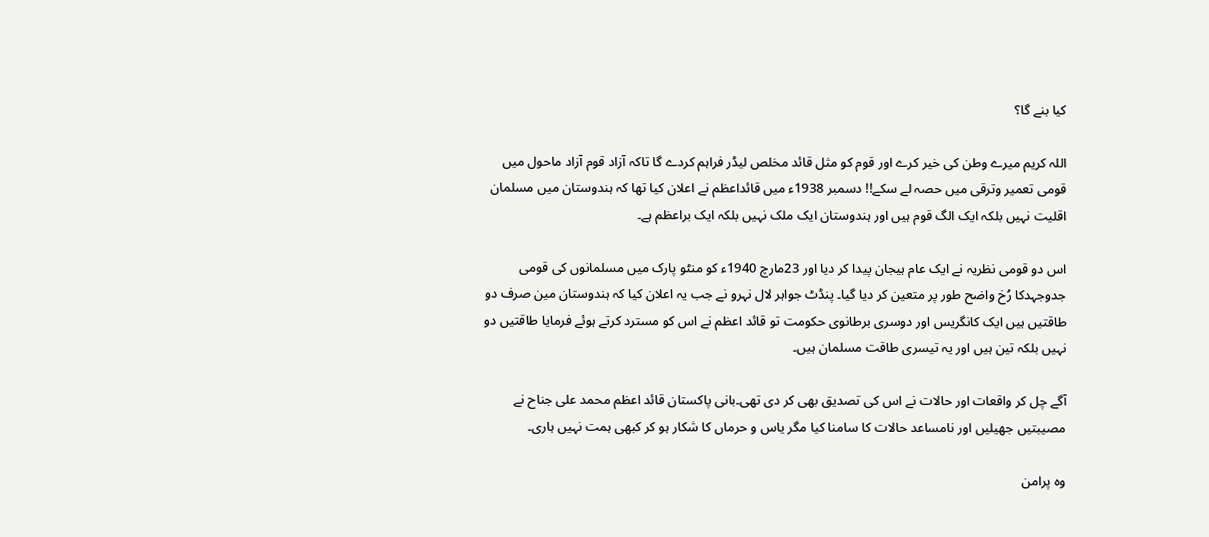کیا بنے گا؟

اللہ کریم میرے وطن کی خیر کرے اور قوم کو مثل قائد مخلص لیڈر فراہم کردے گا تاکہ آزاد قوم آزاد ماحول میں قومی تعمیر وترقی میں حصہ لے سکے!! دسمبر 1938ء میں قائداعظم نے اعلان کیا تھا کہ ہندوستان میں مسلمان اقلیت نہیں بلکہ ایک الگ قوم ہیں اور ہندوستان ایک ملک نہیں بلکہ ایک براعظم ہے۔

اس دو قومی نظریہ نے ایک عام ہیجان پیدا کر دیا اور 23مارچ 1940ء کو منٹو پارک میں مسلمانوں کی قومی جدوجہدکا رُخ واضح طور پر متعین کر دیا گیا۔ پنڈٹ جواہر لال نہرو نے جب یہ اعلان کیا کہ ہندوستان مین صرف دو طاقتیں ہیں ایک کانگریس اور دوسری برطانوی حکومت تو قائد اعظم نے اس کو مسترد کرتے ہوئے فرمایا طاقتیں دو نہیں بلکہ تین ہیں اور یہ تیسری طاقت مسلمان ہیں۔

آگے چل کر واقعات اور حالات نے اس کی تصدیق بھی کر دی تھی۔بانی پاکستان قائد اعظم محمد علی جناح نے مصیبتیں جھیلیں اور نامساعد حالات کا سامنا کیا مگر یاس و حرماں کا شکار ہو کر کبھی ہمت نہیں ہاری۔

وہ پرامن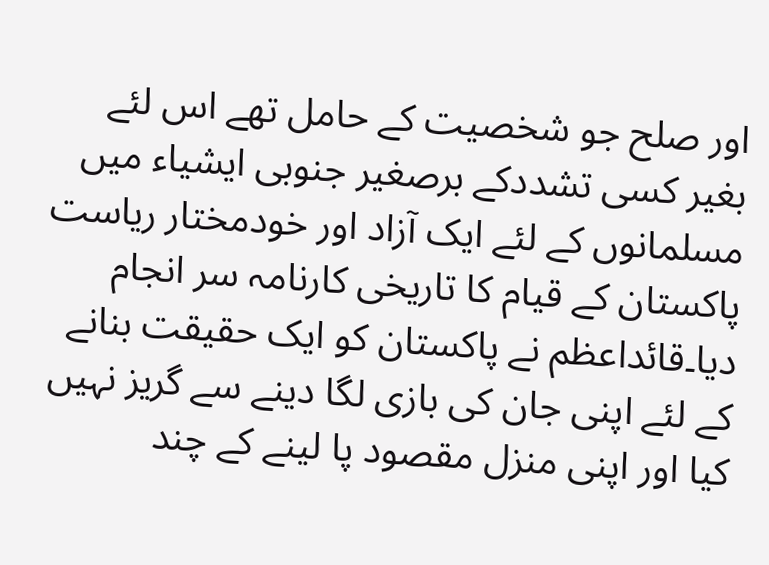اور صلح جو شخصیت کے حامل تھے اس لئے بغیر کسی تشددکے برصغیر جنوبی ایشیاء میں مسلمانوں کے لئے ایک آزاد اور خودمختار ریاست پاکستان کے قیام کا تاریخی کارنامہ سر انجام دیا۔قائداعظم نے پاکستان کو ایک حقیقت بنانے کے لئے اپنی جان کی بازی لگا دینے سے گریز نہیں کیا اور اپنی منزل مقصود پا لینے کے چند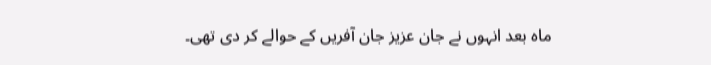ماہ بعد انہوں نے جان عزیز جان آفریں کے حوالے کر دی تھی۔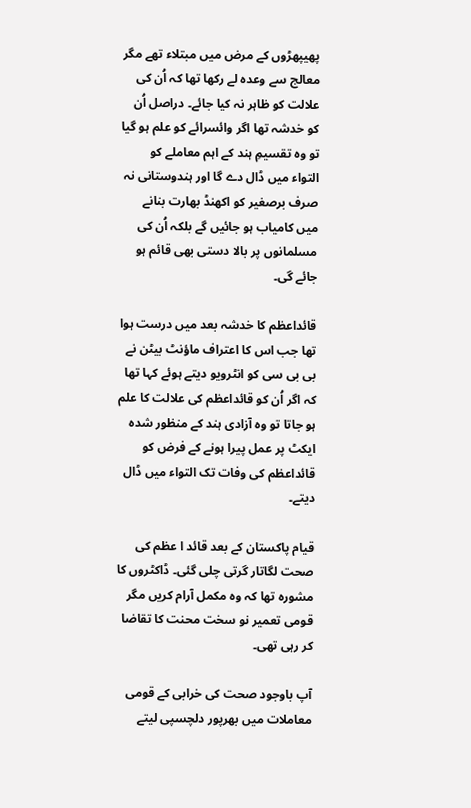پھیپھڑوں کے مرض میں مبتلاء تھے مگر معالج سے وعدہ لے رکھا تھا کہ اُن کی علالت کو ظاہر نہ کیا جائے۔ دراصل اُن کو خدشہ تھا اگر وائسرائے کو علم ہو گیا تو وہ تقسیمِ ہند کے اہم معاملے کو التواء میں ڈال دے گا اور ہندوستانی نہ صرف برصغیر کو اکھنڈ بھارت بنانے میں کامیاب ہو جائیں گے بلکہ اُن کی مسلمانوں پر بالا دستی بھی قائم ہو جائے گی۔

قائداعظم کا خدشہ بعد میں درست ہوا تھا جب اس کا اعتراف ماؤنٹ بیٹن نے بی بی سی کو انٹرویو دیتے ہوئے کہا تھا کہ اگر اُن کو قائداعظم کی علالت کا علم ہو جاتا تو وہ آزادی ہند کے منظور شدہ ایکٹ پر عمل پیرا ہونے کے فرض کو قائداعظم کی وفات تک التواء میں ڈال دیتے۔

قیام پاکستان کے بعد قائد ا عظم کی صحت لگاتار گرتی چلی گئی۔ ڈاکٹروں کا مشورہ تھا کہ وہ مکمل آرام کریں مگر قومی تعمیر نو سخت محنت کا تقاضا کر رہی تھی۔

آپ باوجود صحت کی خرابی کے قومی معاملات میں بھرپور دلچسپی لیتے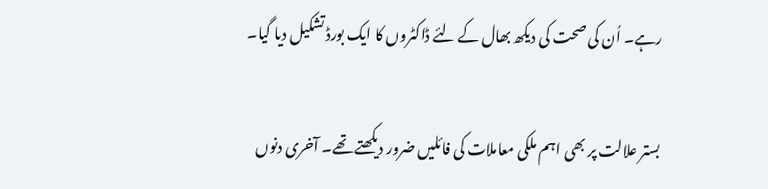رہے۔ اُن کی صحت کی دیکھ بھال کے لئے ڈاکٹروں کا ایک بورڈ تشکیل دیا گیا۔

بستر علالت پر بھی اہم ملکی معاملات کی فائلیں ضرور دیکھتے تھے۔ آخری دنوں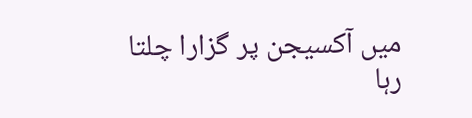میں آکسیجن پر گزارا چلتا رہا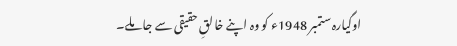اوگیارہ ستمبر 1948ء کو وہ اپنے خالقِ حقیقی سے جا ملے۔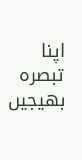اپنا تبصرہ بھیجیں